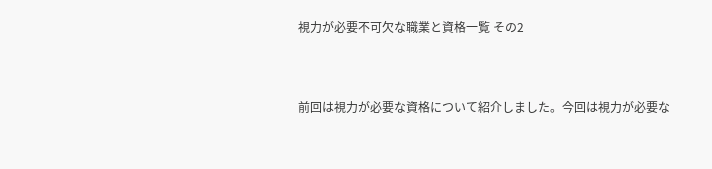視力が必要不可欠な職業と資格一覧 その2


前回は視力が必要な資格について紹介しました。今回は視力が必要な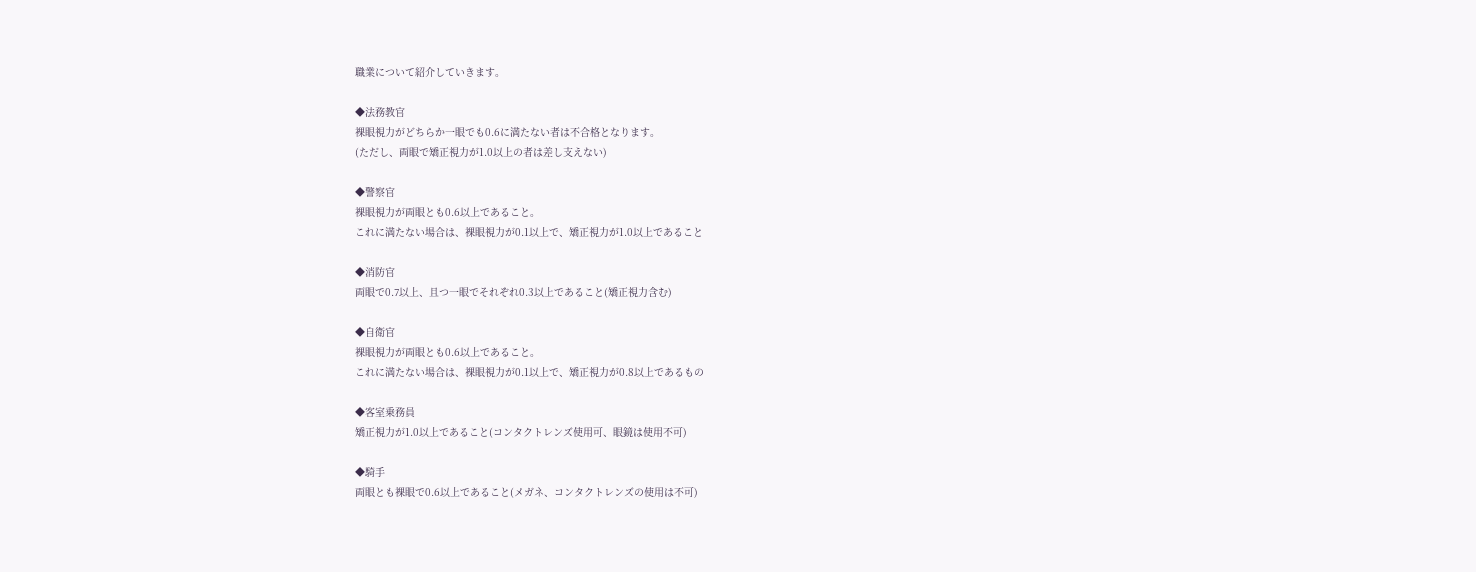職業について紹介していきます。

◆法務教官
裸眼視力がどちらか一眼でも0.6に満たない者は不合格となります。
(ただし、両眼で矯正視力が1.0以上の者は差し支えない)

◆警察官
裸眼視力が両眼とも0.6以上であること。
これに満たない場合は、裸眼視力が0.1以上で、矯正視力が1.0以上であること

◆消防官
両眼で0.7以上、且つ一眼でそれぞれ0.3以上であること(矯正視力含む)

◆自衛官
裸眼視力が両眼とも0.6以上であること。
これに満たない場合は、裸眼視力が0.1以上で、矯正視力が0.8以上であるもの

◆客室乗務員
矯正視力が1.0以上であること(コンタクトレンズ使用可、眼鏡は使用不可)

◆騎手
両眼とも裸眼で0.6以上であること(メガネ、コンタクトレンズの使用は不可)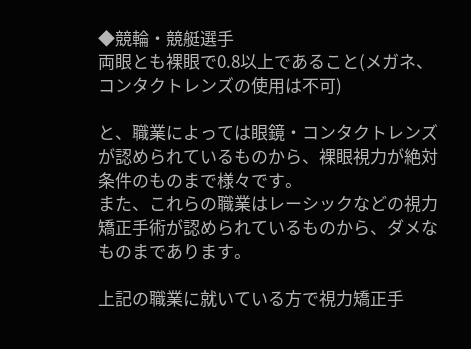◆競輪・競艇選手
両眼とも裸眼で0.8以上であること(メガネ、コンタクトレンズの使用は不可)

と、職業によっては眼鏡・コンタクトレンズが認められているものから、裸眼視力が絶対条件のものまで様々です。
また、これらの職業はレーシックなどの視力矯正手術が認められているものから、ダメなものまであります。

上記の職業に就いている方で視力矯正手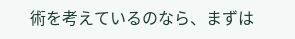術を考えているのなら、まずは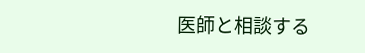医師と相談する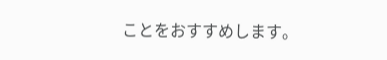ことをおすすめします。